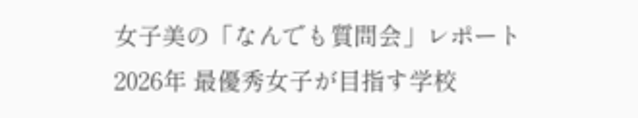女子美の「なんでも質問会」レポート
2026年 最優秀女子が目指す学校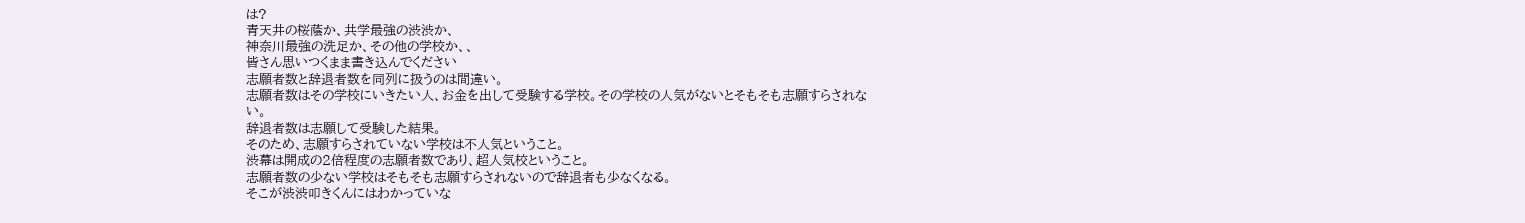は?
青天井の桜蔭か、共学最強の渋渋か、
神奈川最強の洗足か、その他の学校か、、
皆さん思いつくまま書き込んでください
志願者数と辞退者数を同列に扱うのは間違い。
志願者数はその学校にいきたい人、お金を出して受験する学校。その学校の人気がないとそもそも志願すらされない。
辞退者数は志願して受験した結果。
そのため、志願すらされていない学校は不人気ということ。
渋幕は開成の2倍程度の志願者数であり、超人気校ということ。
志願者数の少ない学校はそもそも志願すらされないので辞退者も少なくなる。
そこが渋渋叩きくんにはわかっていな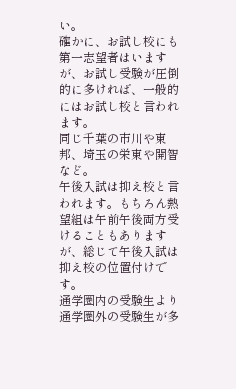い。
確かに、お試し校にも第一志望者はいますが、お試し受験が圧倒的に多ければ、一般的にはお試し校と言われます。
同じ千葉の市川や東邦、埼玉の栄東や開智など。
午後入試は抑え校と言われます。もちろん熱望組は午前午後両方受けることもありますが、総じて午後入試は抑え校の位置付けです。
通学圏内の受験生より通学圏外の受験生が多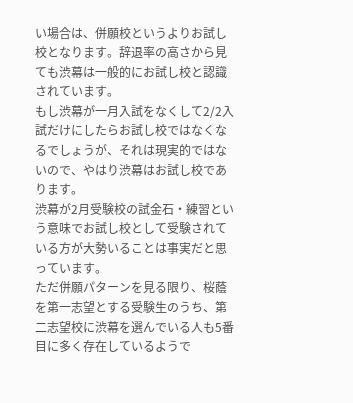い場合は、併願校というよりお試し校となります。辞退率の高さから見ても渋幕は一般的にお試し校と認識されています。
もし渋幕が一月入試をなくして2/2入試だけにしたらお試し校ではなくなるでしょうが、それは現実的ではないので、やはり渋幕はお試し校であります。
渋幕が2月受験校の試金石・練習という意味でお試し校として受験されている方が大勢いることは事実だと思っています。
ただ併願パターンを見る限り、桜蔭を第一志望とする受験生のうち、第二志望校に渋幕を選んでいる人も5番目に多く存在しているようで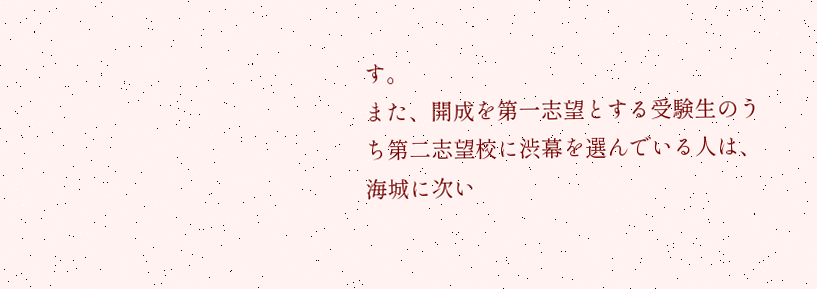す。
また、開成を第一志望とする受験生のうち第二志望校に渋幕を選んでいる人は、海城に次い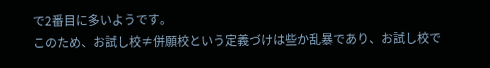で2番目に多いようです。
このため、お試し校≠併願校という定義づけは些か乱暴であり、お試し校で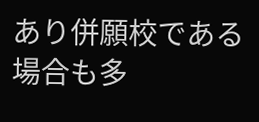あり併願校である場合も多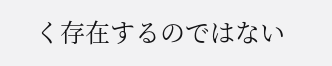く存在するのではない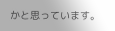かと思っています。